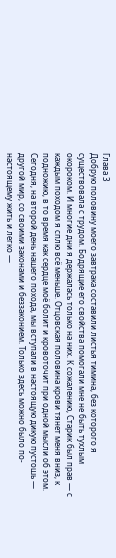Глава 3
Добрую половину моего завтрака составили листья тимина, без которого я существовала с трудом. Бодрящие его свойства помогали мне не быть тухлым окороком. И многие дни я держалась только на них. К сожалению, Старик был прав — с каждым походом я сплю всё меньше. Отцовская половина крови тянет меня вниз, к подножию, в то время как сердце моё болит и кровоточит при одной мысли об этом.
Сегодня, на второй день нашего похода, мы вступали в настоящую дикую пустошь — другой мир, со своими законами и беззаконием. Только здесь можно было по-настоящему жить и легко —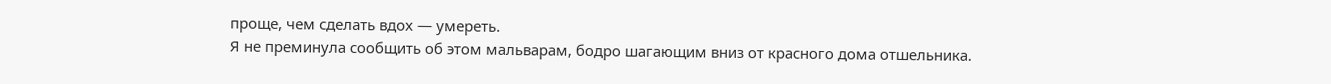проще, чем сделать вдох — умереть.
Я не преминула сообщить об этом мальварам, бодро шагающим вниз от красного дома отшельника.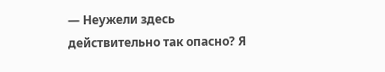— Неужели здесь действительно так опасно? Я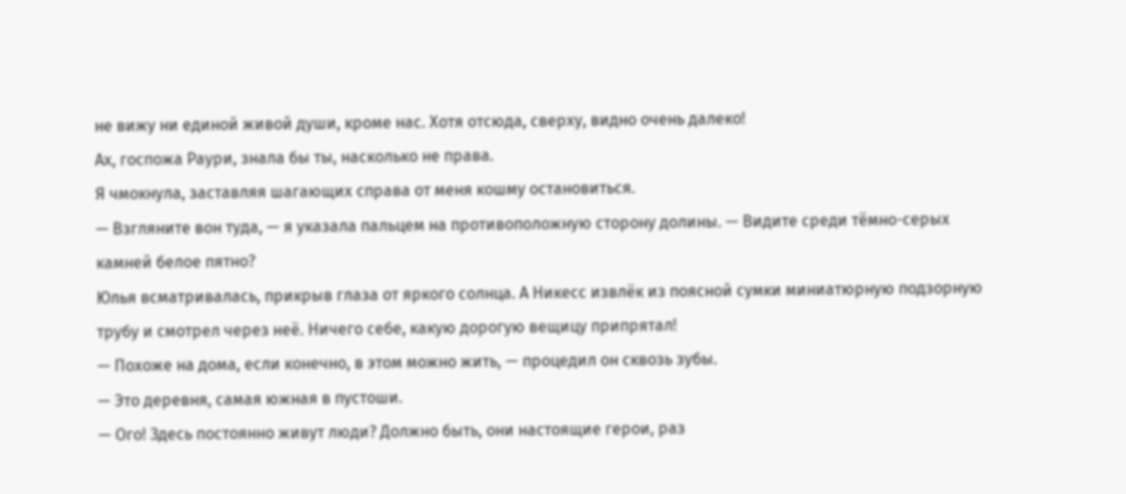не вижу ни единой живой души, кроме нас. Хотя отсюда, сверху, видно очень далеко!
Ах, госпожа Раури, знала бы ты, насколько не права.
Я чмокнула, заставляя шагающих справа от меня кошму остановиться.
— Взгляните вон туда, — я указала пальцем на противоположную сторону долины. — Видите среди тёмно-серых камней белое пятно?
Юлья всматривалась, прикрыв глаза от яркого солнца. А Никесс извлёк из поясной сумки миниатюрную подзорную трубу и смотрел через неё. Ничего себе, какую дорогую вещицу припрятал!
— Похоже на дома, если конечно, в этом можно жить, — процедил он сквозь зубы.
— Это деревня, самая южная в пустоши.
— Ого! Здесь постоянно живут люди? Должно быть, они настоящие герои, раз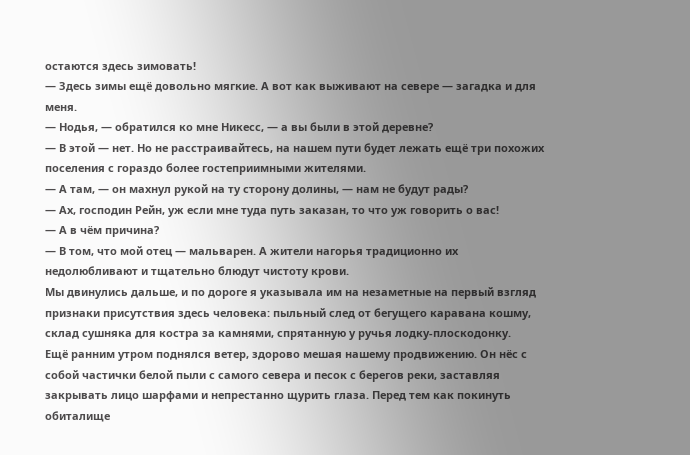остаются здесь зимовать!
— Здесь зимы ещё довольно мягкие. А вот как выживают на севере — загадка и для меня.
— Нодья, — обратился ко мне Никесс, — а вы были в этой деревне?
— В этой — нет. Но не расстраивайтесь, на нашем пути будет лежать ещё три похожих поселения с гораздо более гостеприимными жителями.
— А там, — он махнул рукой на ту сторону долины, — нам не будут рады?
— Ах, господин Рейн, уж если мне туда путь заказан, то что уж говорить о вас!
— А в чём причина?
— В том, что мой отец — мальварен. А жители нагорья традиционно их недолюбливают и тщательно блюдут чистоту крови.
Мы двинулись дальше, и по дороге я указывала им на незаметные на первый взгляд признаки присутствия здесь человека: пыльный след от бегущего каравана кошму, склад сушняка для костра за камнями, спрятанную у ручья лодку-плоскодонку.
Ещё ранним утром поднялся ветер, здорово мешая нашему продвижению. Он нёс с собой частички белой пыли с самого севера и песок с берегов реки, заставляя закрывать лицо шарфами и непрестанно щурить глаза. Перед тем как покинуть обиталище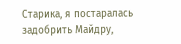Старика, я постаралась задобрить Майдру,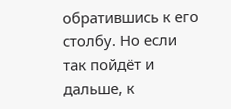обратившись к его столбу. Но если так пойдёт и дальше, к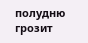полудню грозит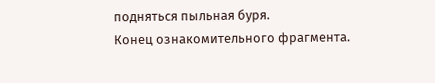подняться пыльная буря.
Конец ознакомительного фрагмента.